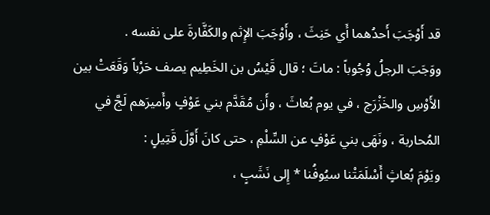قد أَوْجَبَ أَحدُهما أَي حَنِثَ ، وأَوْجَبَ الإِثم والكَفَّارةَ على نفسه .
ووَجَبَ الرجلُ وُجُوباً : ماتَ ؛ قال قَيْسُ بن الخَطِيم يصف حَرْباً وَقَعَتْ بين الأَوْسِ والخَزْرَج ، في يوم بُعاثَ ، وأَن مُقَدَّم بني عَوْفٍ وأَميرَهم لَجَّ في المُحاربة ، ونَهَى بني عَوْفٍ عن السِّلْمِ ، حتى كانَ أَوَّلَ قَتِيلٍ :
ويَوْمَ بُعاثٍ أَسْلَمَتْنا سيُوفُنا * إِلى نَشَبٍ ،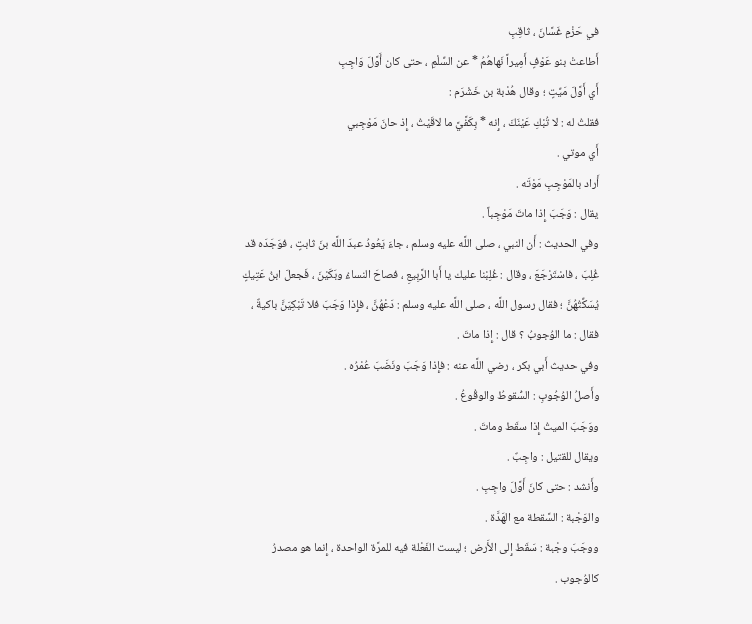في حَزْمِ غَسَّانَ ، ثاقِبِ
أَطاعتْ بنو عَوْفٍ أَمِيراً نَهاهُمُ * عن السِّلْمِ ، حتى كان أَوَّلَ وَاجِبِ
أَي أَوَّلَ مَيِّتٍ ؛ وقال هُدْبة بن خَشْرَم :
فقلتُ له : لا تُبْكِ عَيْنَكَ ، إِنه * بِكَفَّيَّ ما لاقَيْتُ ، إِذ حانَ مَوْجِبي
أَي موتي .
أَراد بالمَوْجِبِ مَوْتَه .
يقال : وَجَبَ إِذا ماتَ مَوْجِباً .
وفي الحديث : أَن النبي ، صلى اللَّه عليه وسلم ، جاءَ يَعُودُ عبدَ اللَّه بنَ ثابتٍ ، فوَجَدَه قد غُلِبَ ، فاسْتَرْجَعَ ، وقال : غُلِبْنا عليك يا أَبا الرَّبِيعِ ، فصاحَ النساءُ وبَكَيْنَ ، فَجعلَ ابنُ عَتِيكٍ يُسَكِّتُهُنَّ ؛ فقال رسول اللَّه ، صلى اللَّه عليه وسلم : دَعْهُنَّ ، فإِذا وَجَبَ فلا تَبْكِيَنَّ باكيةٌ ، فقال : ما الوُجوبُ ؟ قال : إِذا ماتَ .
وفي حديث أَبي بكر ، رضي اللَّه عنه : فإِذا وَجَبَ ونَضَبَ عُمْرُه .
وأَصلُ الوُجُوبِ : السُّقوطُ والوقُوعُ .
ووَجَبَ الميتُ إِذا سقَط وماتَ .
ويقال للقتيل : واجِبٌ .
وأَنشد : حتى كانَ أَوَّلَ واجِبِ .
والوَجْبة : السَّقطة مع الهَدَّة .
ووجَبَ وجْبة : سَقَط إِلى الأَرض ؛ ليست الفَعْلة فيه للمرَّة الواحدة ، إِنما هو مصدرُ كالوُجوب .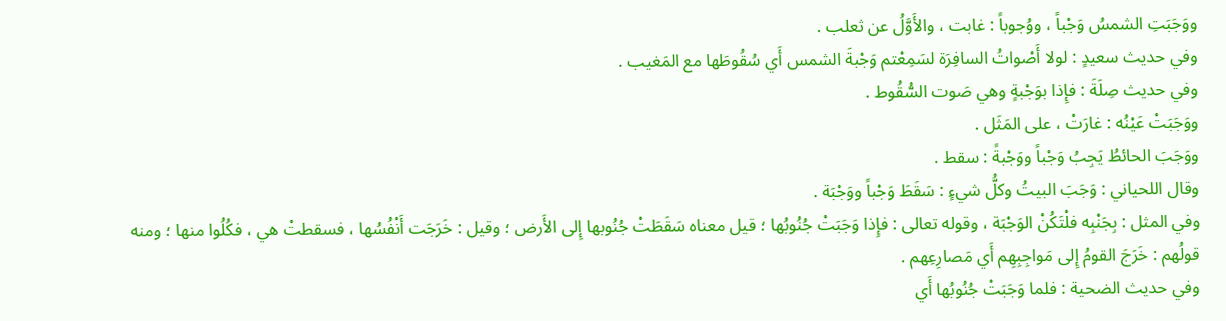ووَجَبَتِ الشمسُ وَجْباً ، ووُجوباً : غابت ، والأَوَّلُ عن ثعلب .
وفي حديث سعيدٍ : لولا أَصْواتُ السافِرَة لسَمِعْتم وَجْبةَ الشمس أَي سُقُوطَها مع المَغيب .
وفي حديث صِلَةَ : فإِذا بوَجْبةٍ وهي صَوت السُّقُوط .
ووَجَبَتْ عَيْنُه : غارَتْ ، على المَثَل .
ووَجَبَ الحائطُ يَجِبُ وَجْباً ووَجْبةً : سقط .
وقال اللحياني : وَجَبَ البيتُ وكلُّ شيءٍ : سَقَطَ وَجْباً ووَجْبَة .
وفي المثل : بِجَنْبِه فلْتَكُنْ الوَجْبَة ، وقوله تعالى : فإِذا وَجَبَتْ جُنُوبُها ؛ قيل معناه سَقَطَتْ جُنُوبها إِلى الأَرض ؛ وقيل : خَرَجَت أَنْفُسُها ، فسقطتْ هي ، فكُلُوا منها ؛ ومنه قولُهم : خَرَجَ القومُ إِلى مَواجِبِهِم أَي مَصارِعِهم .
وفي حديث الضحية : فلما وَجَبَتْ جُنُوبُها أَي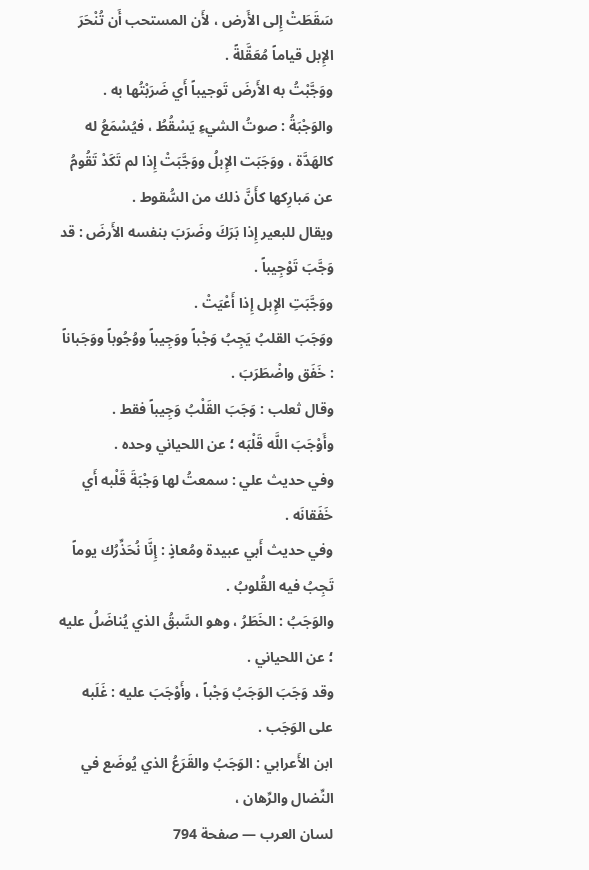سَقَطَتْ إِلى الأَرض ، لأَن المستحب أَن تُنْحَرَ الإِبل قياماً مُعَقَّلةً .
ووَجَّبْتُ به الأَرضَ تَوجيباً أَي ضَرَبْتُها به .
والوَجْبَةُ : صوتُ الشيءِ يَسْقُطُ ، فيُسْمَعُ له كالهَدَّة ، ووَجَبَت الإِبلُ ووَجَّبَتْ إِذا لم تَكَدْ تَقُومُ عن مَبارِكها كأَنَّ ذلك من السُّقوط .
ويقال للبعير إِذا بَرَكَ وضَرَبَ بنفسه الأَرضَ : قد وَجَّبَ تَوْجِيباً .
ووَجَّبَتِ الإِبل إِذا أَعْيَتْ .
ووَجَبَ القلبُ يَجِبُ وَجْباً ووَجِيباً ووُجُوباً ووَجَباناً : خَفَق واضْطَرَبَ .
وقال ثعلب : وَجَبَ القَلْبُ وَجِيباً فقط .
وأَوْجَبَ اللَّه قَلْبَه ؛ عن اللحياني وحده .
وفي حديث علي : سمعتُ لها وَجْبَةَ قَلْبه أَي خَفَقانَه .
وفي حديث أَبي عبيدة ومُعاذٍ : إِنَّا نُحَذِّرُك يوماً تَجِبُ فيه القُلوبُ .
والوَجَبُ : الخَطَرُ ، وهو السَّبقُ الذي يُناضَلُ عليه ؛ عن اللحياني .
وقد وَجَبَ الوَجَبُ وَجْباً ، وأَوْجَبَ عليه : غَلَبه على الوَجَب .
ابن الأَعرابي : الوَجَبُ والقَرَعُ الذي يُوضَع في النِّضال والرِّهان ،
لسان العرب — صفحة 794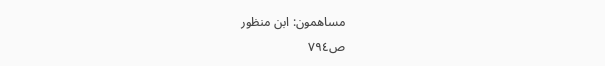مساهمون: ابن منظور
ص٧٩٤